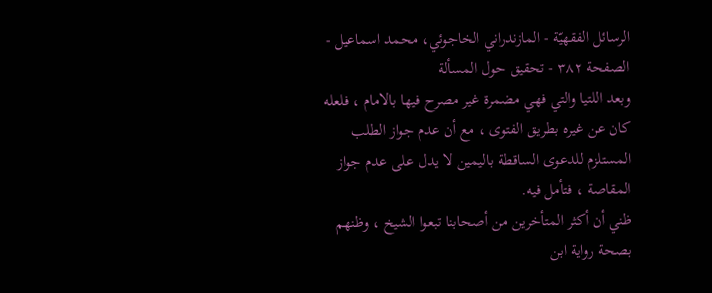الرسائل الفقهيّة - المازندراني الخاجوئي، محمد اسماعيل - الصفحة ٣٨٢ - تحقيق حول المسألة
وبعد اللتيا والتي فهي مضمرة غير مصرح فيها بالامام ، فلعله كان عن غيره بطريق الفتوى ، مع أن عدم جواز الطلب المستلزم للدعوى الساقطة باليمين لا يدل على عدم جواز المقاصة ، فتأمل فيه.
ظني أن أكثر المتأخرين من أصحابنا تبعوا الشيخ ، وظنهم بصحة رواية ابن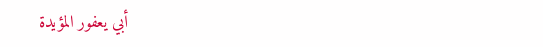أبي يعفور المؤيدة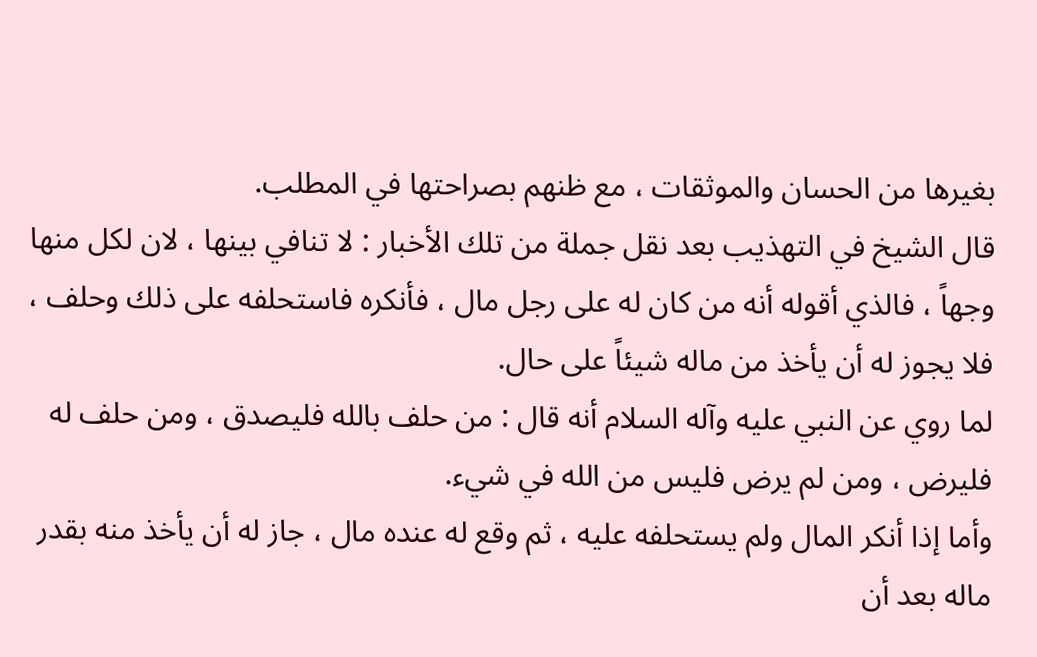بغيرها من الحسان والموثقات ، مع ظنهم بصراحتها في المطلب.
قال الشيخ في التهذيب بعد نقل جملة من تلك الأخبار : لا تنافي بينها ، لان لكل منها وجهاً ، فالذي أقوله أنه من كان له على رجل مال ، فأنكره فاستحلفه على ذلك وحلف ، فلا يجوز له أن يأخذ من ماله شيئاً على حال.
لما روي عن النبي عليه وآله السلام أنه قال : من حلف بالله فليصدق ، ومن حلف له فليرض ، ومن لم يرض فليس من الله في شيء.
وأما إذا أنكر المال ولم يستحلفه عليه ، ثم وقع له عنده مال ، جاز له أن يأخذ منه بقدر ماله بعد أن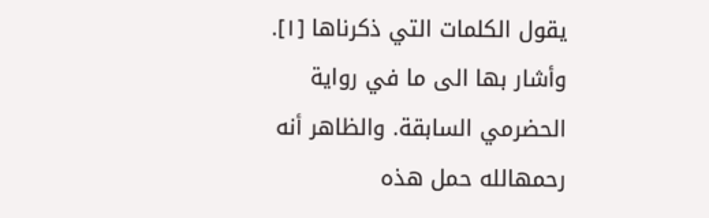يقول الكلمات التي ذكرناها [١].
وأشار بها الى ما في رواية الحضرمي السابقة. والظاهر أنه رحمهالله حمل هذه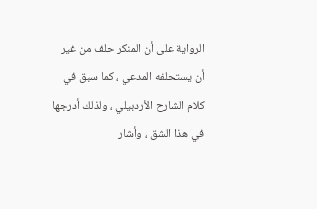الرواية على أن المنكر حلف من غير أن يستحلفه المدعي ، كما سبق في كلام الشارح الأردبيلي ، ولذلك أدرجها في هذا الشق ، وأشار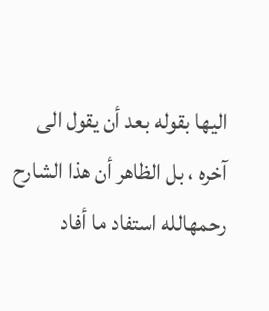اليها بقوله بعد أن يقول الى آخره ، بل الظاهر أن هذا الشارح رحمهالله استفاد ما أفاد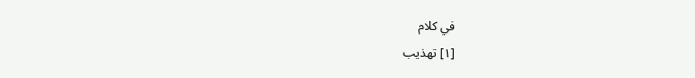في كلام
[١] تهذيب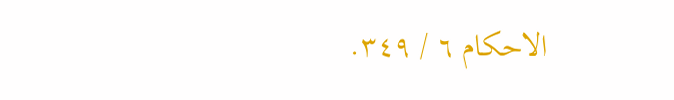الاحكام ٦ / ٣٤٩.